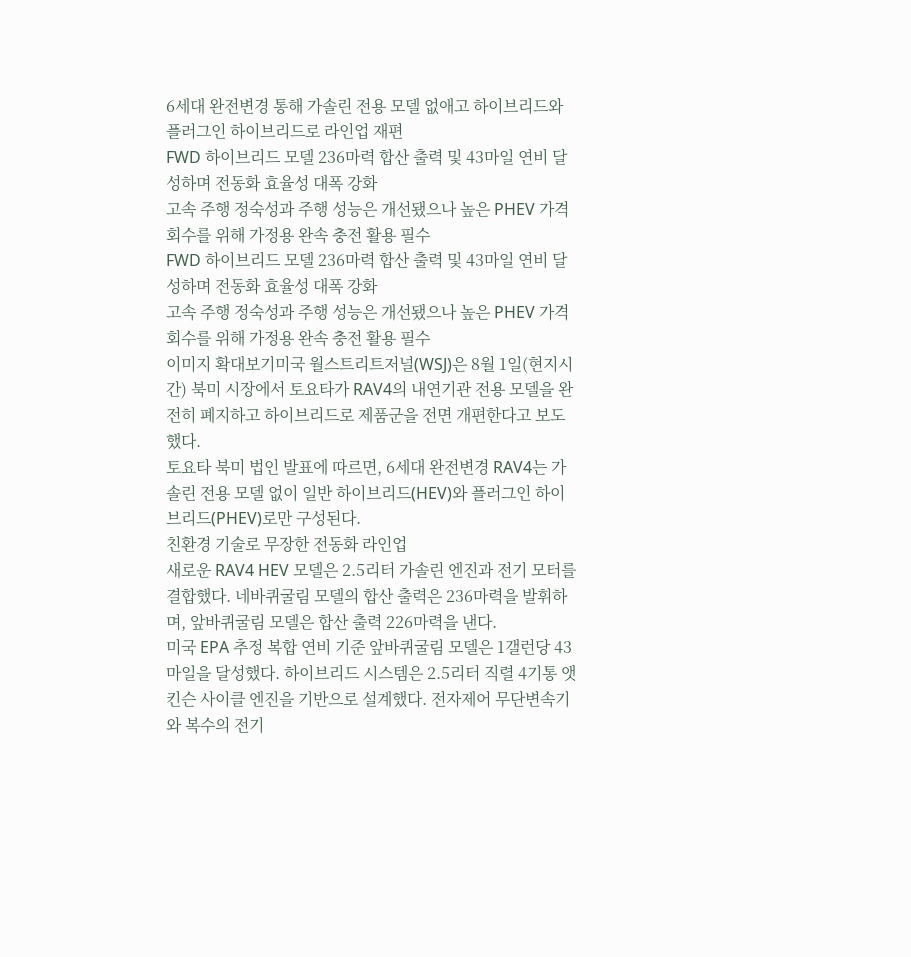6세대 완전변경 통해 가솔린 전용 모델 없애고 하이브리드와 플러그인 하이브리드로 라인업 재편
FWD 하이브리드 모델 236마력 합산 출력 및 43마일 연비 달성하며 전동화 효율성 대폭 강화
고속 주행 정숙성과 주행 성능은 개선됐으나 높은 PHEV 가격 회수를 위해 가정용 완속 충전 활용 필수
FWD 하이브리드 모델 236마력 합산 출력 및 43마일 연비 달성하며 전동화 효율성 대폭 강화
고속 주행 정숙성과 주행 성능은 개선됐으나 높은 PHEV 가격 회수를 위해 가정용 완속 충전 활용 필수
이미지 확대보기미국 월스트리트저널(WSJ)은 8월 1일(현지시간) 북미 시장에서 토요타가 RAV4의 내연기관 전용 모델을 완전히 폐지하고 하이브리드로 제품군을 전면 개편한다고 보도했다.
토요타 북미 법인 발표에 따르면, 6세대 완전변경 RAV4는 가솔린 전용 모델 없이 일반 하이브리드(HEV)와 플러그인 하이브리드(PHEV)로만 구성된다.
친환경 기술로 무장한 전동화 라인업
새로운 RAV4 HEV 모델은 2.5리터 가솔린 엔진과 전기 모터를 결합했다. 네바퀴굴림 모델의 합산 출력은 236마력을 발휘하며, 앞바퀴굴림 모델은 합산 출력 226마력을 낸다.
미국 EPA 추정 복합 연비 기준 앞바퀴굴림 모델은 1갤런당 43마일을 달성했다. 하이브리드 시스템은 2.5리터 직렬 4기통 앳킨슨 사이클 엔진을 기반으로 설계했다. 전자제어 무단변속기와 복수의 전기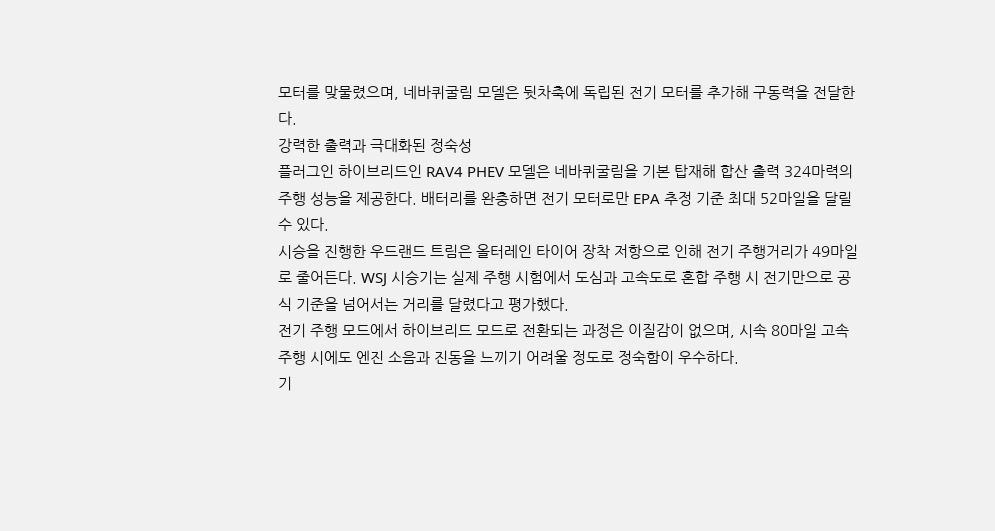모터를 맞물렸으며, 네바퀴굴림 모델은 뒷차축에 독립된 전기 모터를 추가해 구동력을 전달한다.
강력한 출력과 극대화된 정숙성
플러그인 하이브리드인 RAV4 PHEV 모델은 네바퀴굴림을 기본 탑재해 합산 출력 324마력의 주행 성능을 제공한다. 배터리를 완충하면 전기 모터로만 EPA 추정 기준 최대 52마일을 달릴 수 있다.
시승을 진행한 우드랜드 트림은 올터레인 타이어 장착 저항으로 인해 전기 주행거리가 49마일로 줄어든다. WSJ 시승기는 실제 주행 시험에서 도심과 고속도로 혼합 주행 시 전기만으로 공식 기준을 넘어서는 거리를 달렸다고 평가했다.
전기 주행 모드에서 하이브리드 모드로 전환되는 과정은 이질감이 없으며, 시속 80마일 고속 주행 시에도 엔진 소음과 진동을 느끼기 어려울 정도로 정숙함이 우수하다.
기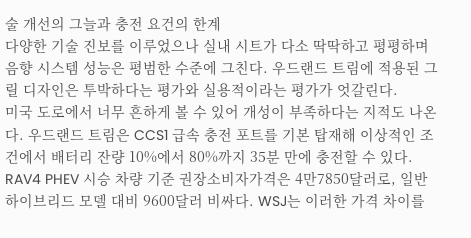술 개선의 그늘과 충전 요건의 한계
다양한 기술 진보를 이루었으나 실내 시트가 다소 딱딱하고 평평하며 음향 시스템 성능은 평범한 수준에 그친다. 우드랜드 트림에 적용된 그릴 디자인은 투박하다는 평가와 실용적이라는 평가가 엇갈린다.
미국 도로에서 너무 흔하게 볼 수 있어 개성이 부족하다는 지적도 나온다. 우드랜드 트림은 CCS1 급속 충전 포트를 기본 탑재해 이상적인 조건에서 배터리 잔량 10%에서 80%까지 35분 만에 충전할 수 있다.
RAV4 PHEV 시승 차량 기준 권장소비자가격은 4만7850달러로, 일반 하이브리드 모델 대비 9600달러 비싸다. WSJ는 이러한 가격 차이를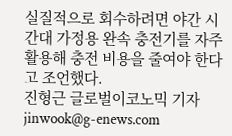실질적으로 회수하려면 야간 시간대 가정용 완속 충전기를 자주 활용해 충전 비용을 줄여야 한다고 조언했다.
진형근 글로벌이코노믹 기자 jinwook@g-enews.com